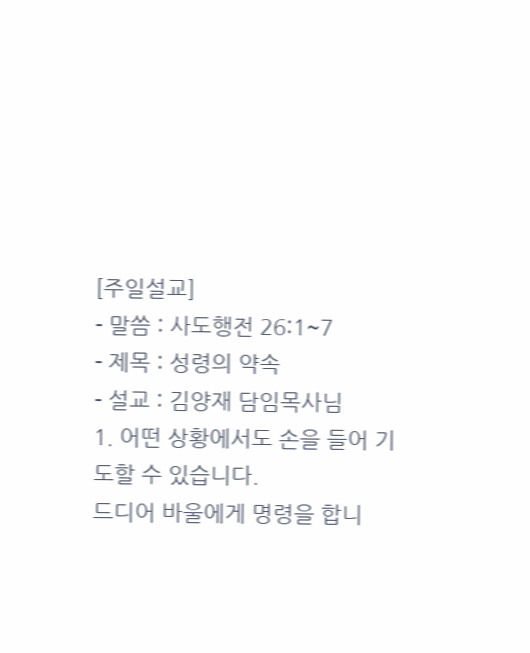[주일설교]
- 말씀 : 사도행전 26:1~7
- 제목 : 성령의 약속
- 설교 : 김양재 담임목사님
1. 어떤 상황에서도 손을 들어 기도할 수 있습니다.
드디어 바울에게 명령을 합니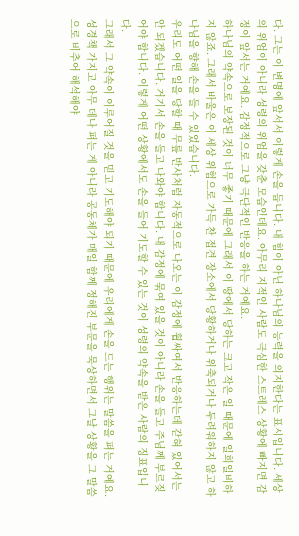다. 그는 이 변명에 앞서서 이렇게 손을 듭니다. 내 힘이 아닌 하나님의 능력을 의지한다는 표시입니다. 세상의 위엄이 아니라 성령의 위엄을 갖춘 모습인데요. 아무리 지적인 사람도 극심한 스트레스 상황에 빠지면 감정이 앞서는 거예요. 감정적으로 그냥 극단적인 반응을 하는 거예요.
하나님의 약속으로 보장된 것이 너무 좋기 때문에 그래서 이 땅에서 당하는 크고 작은 일 때문에 일희일비하지 않죠. 그래서 바울은 이 세상 위험으로 가득 찬 접견 장소에서 당황하거나 위축되거나 두려워하지 않고 하나님을 향해 손을 들 수 있었습니다.
우리도 어떤 일을 당할 때 무릎 반사처럼 자동적으로 나오는 이 감정에 휩싸여서 반응하는데 갇혀 있어서는 안 되겠습니다. 거기서 손을 들고 나와야 합니다. 내 감정에 묶여 있을 것이 아니라 손을 들고 주님께 부르짖어야 합니다. 이렇게 어떤 상황에서도 손을 들어 기도할 수 있는 것이 성령의 약속을 받은 사람의 징표입니다.
그래서 그 약속이 이루어질 것을 믿고 기도해야 되기 때문에 우리에게 손을 드는 행위는 말씀을 펴는 거예요. 성경책 가지고 아무 데나 펴는 게 아니라 공동체가 매일 함께 정해진 부문을 묵상하면서 그날 상황을 그 말씀으로 비추어 해석해야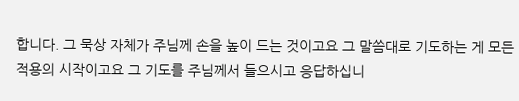합니다. 그 묵상 자체가 주님께 손을 높이 드는 것이고요 그 말씀대로 기도하는 게 모든 적용의 시작이고요 그 기도를 주님께서 들으시고 응답하십니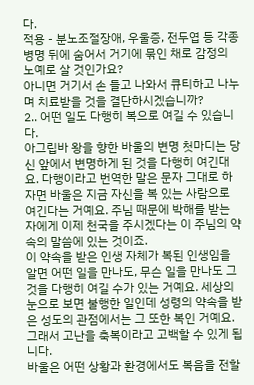다.
적용 - 분노조절장애, 우울증, 전두엽 등 각종 병명 뒤에 숨어서 거기에 묶인 채로 감정의 노예로 살 것인가요?
아니면 거기서 손 들고 나와서 큐티하고 나누며 치료받을 것을 결단하시겠습니까?
2.. 어떤 일도 다행히 복으로 여길 수 있습니다.
아그립바 왕을 향한 바울의 변명 첫마디는 당신 앞에서 변명하게 된 것을 다행히 여긴대요. 다행이라고 번역한 말은 문자 그대로 하자면 바울은 지금 자신을 복 있는 사람으로 여긴다는 거예요. 주님 때문에 박해를 받는 자에게 이제 천국을 주시겠다는 이 주님의 약속의 말씀에 있는 것이죠.
이 약속을 받은 인생 자체가 복된 인생임을 알면 어떤 일을 만나도, 무슨 일을 만나도 그것을 다행히 여길 수가 있는 거예요. 세상의 눈으로 보면 불행한 일인데 성령의 약속을 받은 성도의 관점에서는 그 또한 복인 거예요. 그래서 고난을 축복이라고 고백할 수 있게 됩니다.
바울은 어떤 상황과 환경에서도 복음을 전할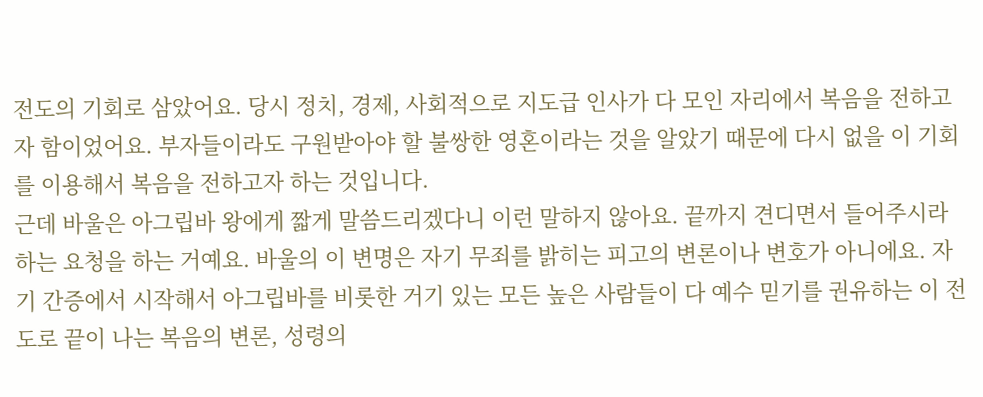전도의 기회로 삼았어요. 당시 정치, 경제, 사회적으로 지도급 인사가 다 모인 자리에서 복음을 전하고자 함이었어요. 부자들이라도 구원받아야 할 불쌍한 영혼이라는 것을 알았기 때문에 다시 없을 이 기회를 이용해서 복음을 전하고자 하는 것입니다.
근데 바울은 아그립바 왕에게 짧게 말씀드리겠다니 이런 말하지 않아요. 끝까지 견디면서 들어주시라 하는 요청을 하는 거예요. 바울의 이 변명은 자기 무죄를 밝히는 피고의 변론이나 변호가 아니에요. 자기 간증에서 시작해서 아그립바를 비롯한 거기 있는 모든 높은 사람들이 다 예수 믿기를 권유하는 이 전도로 끝이 나는 복음의 변론, 성령의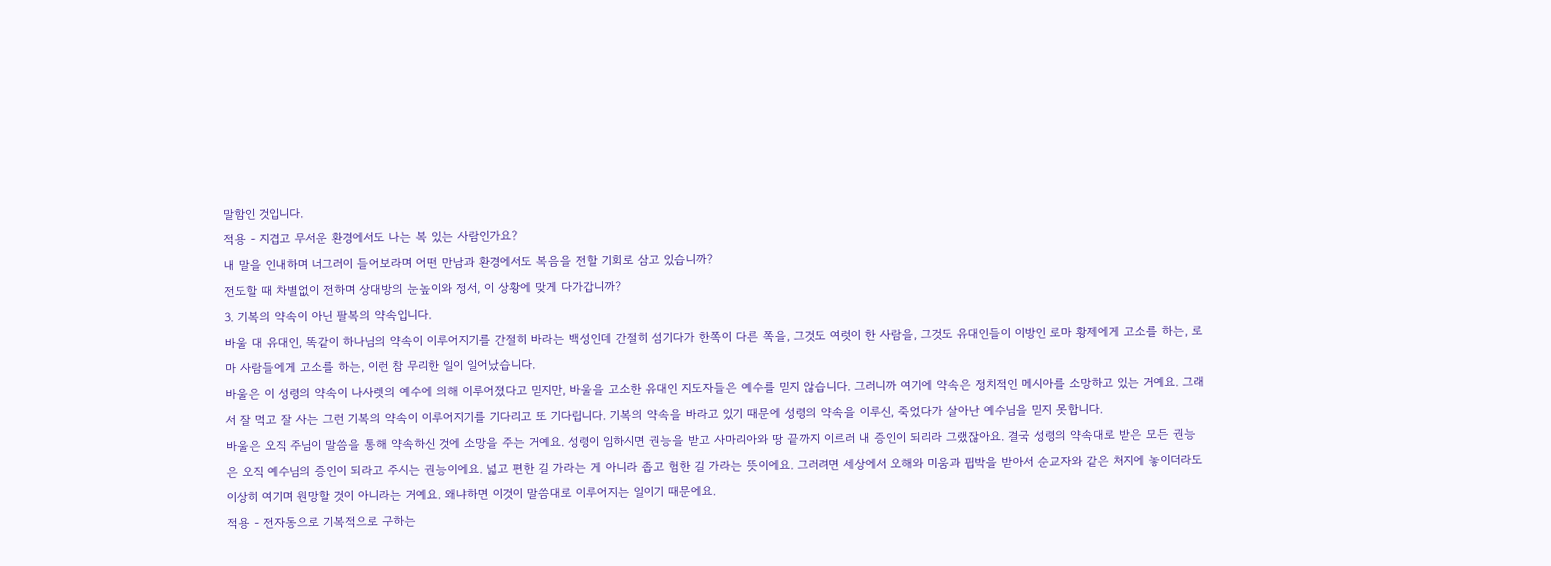말함인 것입니다.
적용 - 지겹고 무서운 환경에서도 나는 복 있는 사람인가요?
내 말을 인내하며 너그러이 들어보라며 어떤 만남과 환경에서도 복음을 전할 기회로 삼고 있습니까?
전도할 때 차별없이 전하며 상대방의 눈높이와 정서, 이 상황에 맞게 다가갑니까?
3. 기복의 약속이 아닌 팔복의 약속입니다.
바울 대 유대인, 똑같이 하나님의 약속이 이루어지기를 간절히 바라는 백성인데 간절히 섬기다가 한쪽이 다른 쪽을, 그것도 여럿이 한 사람을, 그것도 유대인들이 이방인 로마 황제에게 고소를 하는, 로마 사람들에게 고소를 하는, 이런 참 무리한 일이 일어났습니다.
바울은 이 성령의 약속이 나사렛의 예수에 의해 이루어졌다고 믿지만, 바울을 고소한 유대인 지도자들은 예수를 믿지 않습니다. 그러니까 여기에 약속은 정치적인 메시아를 소망하고 있는 거예요. 그래서 잘 먹고 잘 사는 그런 기복의 약속이 이루어지기를 기다리고 또 기다립니다. 기복의 약속을 바라고 있기 때문에 성령의 약속을 이루신, 죽었다가 살아난 예수님을 믿지 못합니다.
바울은 오직 주님이 말씀을 통해 약속하신 것에 소망을 주는 거예요. 성령이 임하시면 권능을 받고 사마리아와 땅 끝까지 이르러 내 증인이 되리라 그랬잖아요. 결국 성령의 약속대로 받은 모든 권능은 오직 예수님의 증인이 되라고 주시는 권능이에요. 넓고 편한 길 가라는 게 아니라 좁고 험한 길 가라는 뜻이에요. 그러려면 세상에서 오해와 미움과 핍박을 받아서 순교자와 같은 처지에 놓이더라도 이상히 여기며 원망할 것이 아니라는 거예요. 왜냐하면 이것이 말씀대로 이루어지는 일이기 때문에요.
적용 - 전자동으로 기복적으로 구하는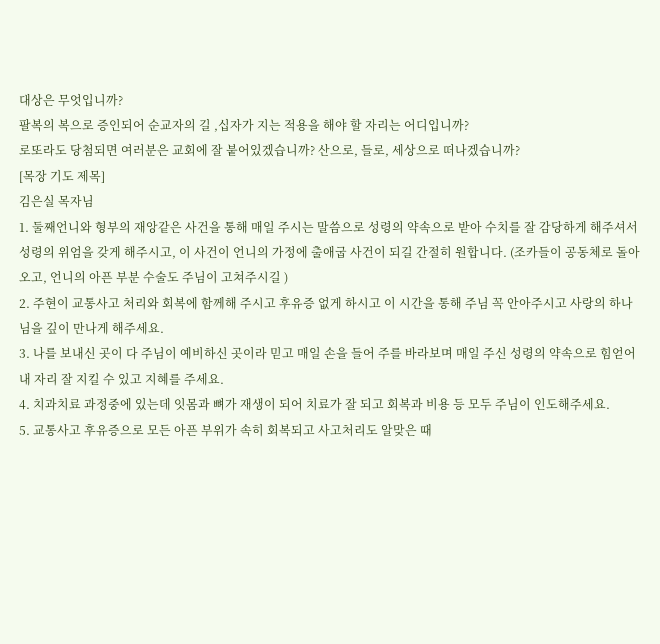대상은 무엇입니까?
팔복의 복으로 증인되어 순교자의 길 ,십자가 지는 적용을 해야 할 자리는 어디입니까?
로또라도 당첨되면 여러분은 교회에 잘 붙어있겠습니까? 산으로, 들로, 세상으로 떠나겠습니까?
[목장 기도 제목]
김은실 목자님
1. 둘째언니와 형부의 재앙같은 사건을 통해 매일 주시는 말씀으로 성령의 약속으로 받아 수치를 잘 감당하게 해주셔서 성령의 위엄을 갖게 해주시고, 이 사건이 언니의 가정에 출애굽 사건이 되길 간절히 원합니다. (조카들이 공동체로 돌아오고, 언니의 아픈 부분 수술도 주님이 고쳐주시길 )
2. 주현이 교통사고 처리와 회복에 함께해 주시고 후유증 없게 하시고 이 시간을 통해 주님 꼭 안아주시고 사랑의 하나님을 깊이 만나게 해주세요.
3. 나를 보내신 곳이 다 주님이 예비하신 곳이라 믿고 매일 손을 들어 주를 바라보며 매일 주신 성령의 약속으로 힘얻어 내 자리 잘 지킬 수 있고 지혜를 주세요.
4. 치과치료 과정중에 있는데 잇몸과 뼈가 재생이 되어 치료가 잘 되고 회복과 비용 등 모두 주님이 인도해주세요.
5. 교통사고 후유증으로 모든 아픈 부위가 속히 회복되고 사고처리도 알맞은 때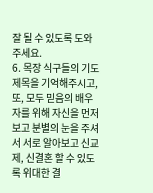잘 될 수 있도록 도와주세요.
6. 목장 식구들의 기도제목을 기억해주시고, 또, 모두 믿음의 배우자를 위해 자신을 먼저 보고 분별의 눈을 주셔서 서로 알아보고 신교제, 신결혼 할 수 있도록 위대한 결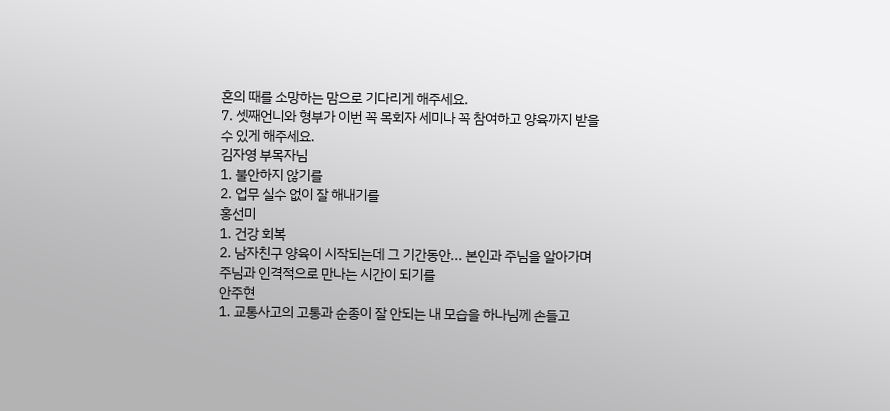혼의 때를 소망하는 맘으로 기다리게 해주세요.
7. 셋째언니와 형부가 이번 꼭 목회자 세미나 꼭 참여하고 양육까지 받을 수 있게 해주세요.
김자영 부목자님
1. 불안하지 않기를
2. 업무 실수 없이 잘 해내기를
홍선미
1. 건강 회복
2. 남자친구 양육이 시작되는데 그 기간동안... 본인과 주님을 알아가며 주님과 인격적으로 만나는 시간이 되기를
안주현
1. 교통사고의 고통과 순종이 잘 안되는 내 모습을 하나님께 손들고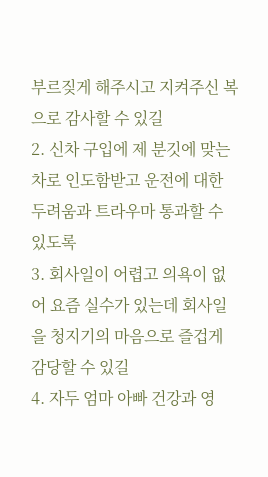부르짖게 해주시고 지켜주신 복으로 감사할 수 있길
2. 신차 구입에 제 분깃에 맞는 차로 인도함받고 운전에 대한 두려움과 트라우마 통과할 수 있도록
3. 회사일이 어렵고 의욕이 없어 요즘 실수가 있는데 회사일을 청지기의 마음으로 즐겁게 감당할 수 있길
4. 자두 엄마 아빠 건강과 영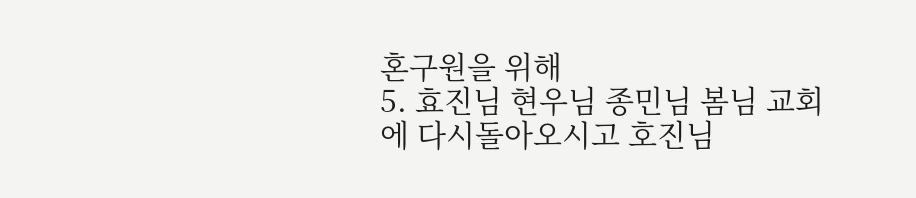혼구원을 위해
5. 효진님 현우님 종민님 봄님 교회에 다시돌아오시고 호진님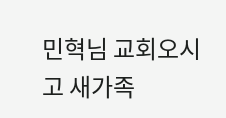민혁님 교회오시고 새가족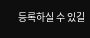등록하실 수 있길